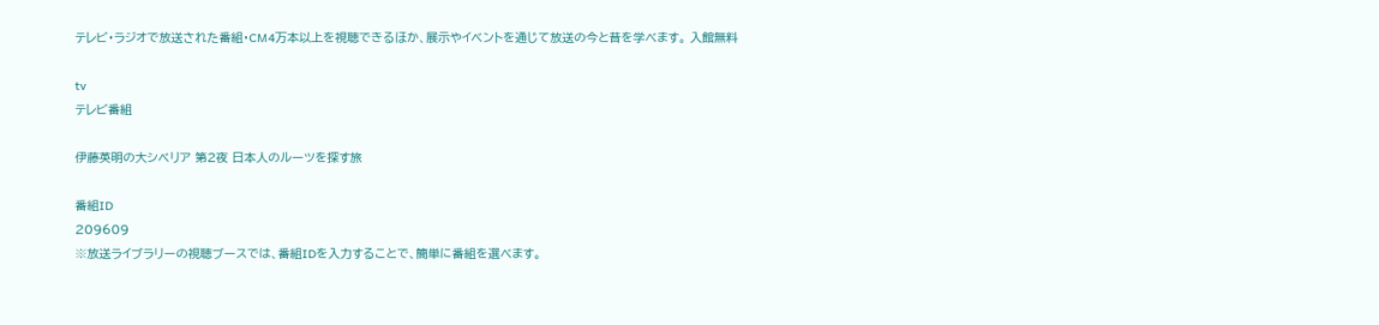テレビ・ラジオで放送された番組・CM4万本以上を視聴できるほか、展示やイベントを通じて放送の今と昔を学べます。 入館無料

tv
テレビ番組

伊藤英明の大シベリア 第2夜 日本人のルーツを探す旅

番組ID
209609
※放送ライブラリーの視聴ブースでは、番組IDを入力することで、簡単に番組を選べます。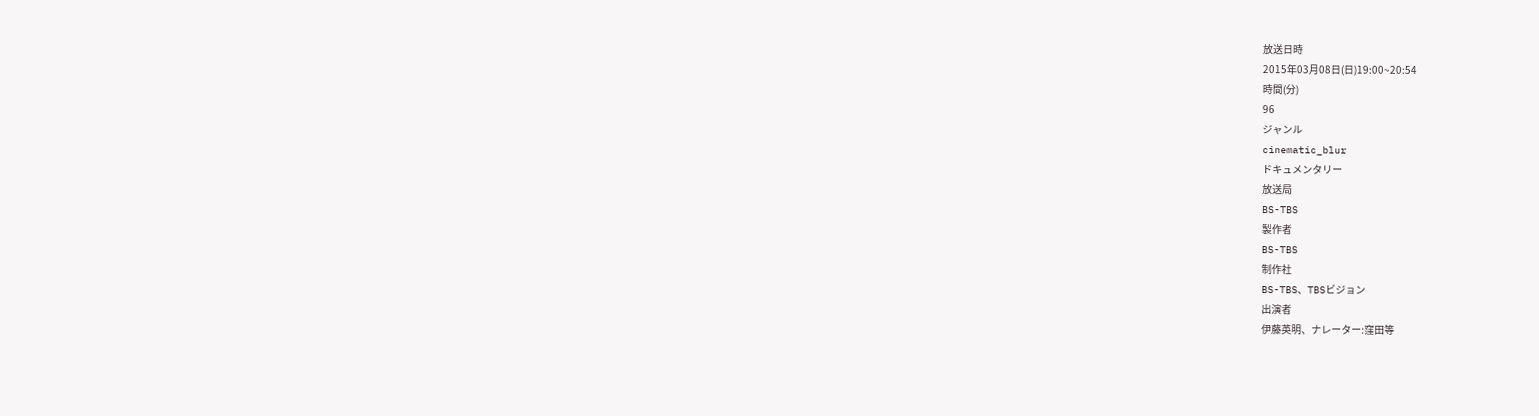放送日時
2015年03月08日(日)19:00~20:54
時間(分)
96
ジャンル
cinematic_blur
ドキュメンタリー
放送局
BS-TBS
製作者
BS-TBS
制作社
BS-TBS、TBSビジョン
出演者
伊藤英明、ナレーター:窪田等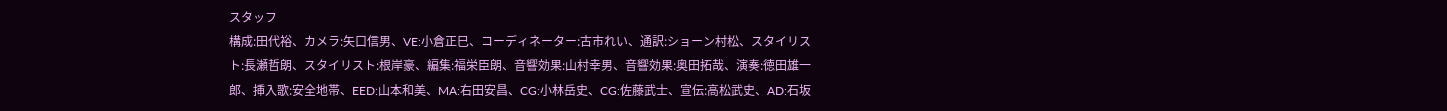スタッフ
構成:田代裕、カメラ:矢口信男、VE:小倉正巳、コーディネーター:古市れい、通訳:ショーン村松、スタイリスト:長瀬哲朗、スタイリスト:根岸豪、編集:福栄臣朗、音響効果:山村幸男、音響効果:奥田拓哉、演奏:徳田雄一郎、挿入歌:安全地帯、EED:山本和美、MA:右田安昌、CG:小林岳史、CG:佐藤武士、宣伝:高松武史、AD:石坂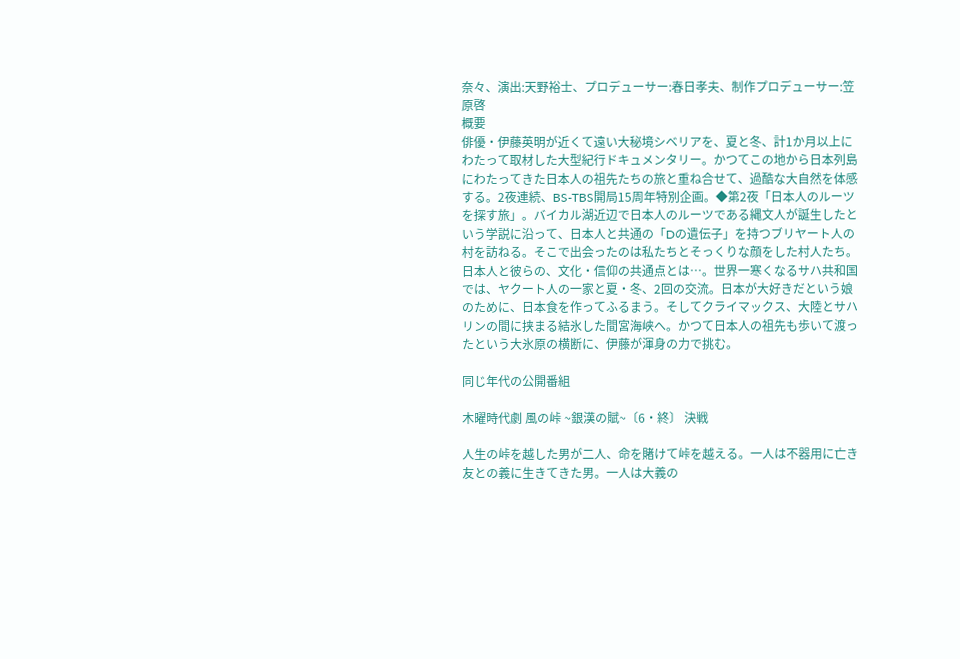奈々、演出:天野裕士、プロデューサー:春日孝夫、制作プロデューサー:笠原啓
概要
俳優・伊藤英明が近くて遠い大秘境シベリアを、夏と冬、計1か月以上にわたって取材した大型紀行ドキュメンタリー。かつてこの地から日本列島にわたってきた日本人の祖先たちの旅と重ね合せて、過酷な大自然を体感する。2夜連続、BS-TBS開局15周年特別企画。◆第2夜「日本人のルーツを探す旅」。バイカル湖近辺で日本人のルーツである縄文人が誕生したという学説に沿って、日本人と共通の「Dの遺伝子」を持つブリヤート人の村を訪ねる。そこで出会ったのは私たちとそっくりな顔をした村人たち。日本人と彼らの、文化・信仰の共通点とは…。世界一寒くなるサハ共和国では、ヤクート人の一家と夏・冬、2回の交流。日本が大好きだという娘のために、日本食を作ってふるまう。そしてクライマックス、大陸とサハリンの間に挟まる結氷した間宮海峡へ。かつて日本人の祖先も歩いて渡ったという大氷原の横断に、伊藤が渾身の力で挑む。

同じ年代の公開番組

木曜時代劇 風の峠 ~銀漢の賦~〔6・終〕 決戦

人生の峠を越した男が二人、命を賭けて峠を越える。一人は不器用に亡き友との義に生きてきた男。一人は大義の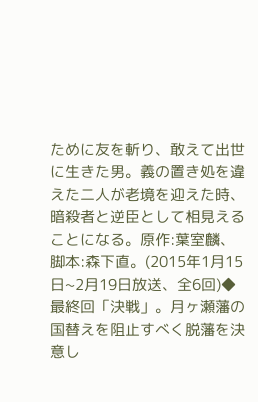ために友を斬り、敢えて出世に生きた男。義の置き処を違えた二人が老境を迎えた時、暗殺者と逆臣として相見えることになる。原作:葉室麟、脚本:森下直。(2015年1月15日~2月19日放送、全6回)◆最終回「決戦」。月ヶ瀬藩の国替えを阻止すべく脱藩を決意し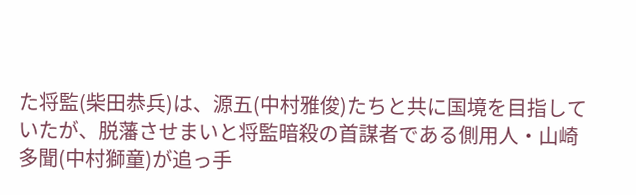た将監(柴田恭兵)は、源五(中村雅俊)たちと共に国境を目指していたが、脱藩させまいと将監暗殺の首謀者である側用人・山崎多聞(中村獅童)が追っ手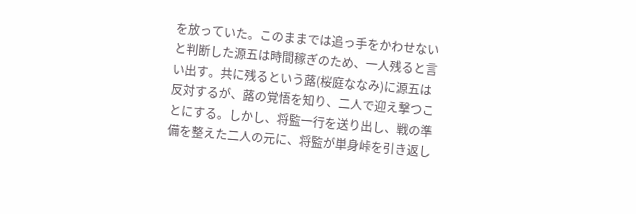を放っていた。このままでは追っ手をかわせないと判断した源五は時間稼ぎのため、一人残ると言い出す。共に残るという蕗(桜庭ななみ)に源五は反対するが、蕗の覚悟を知り、二人で迎え撃つことにする。しかし、将監一行を送り出し、戦の準備を整えた二人の元に、将監が単身峠を引き返し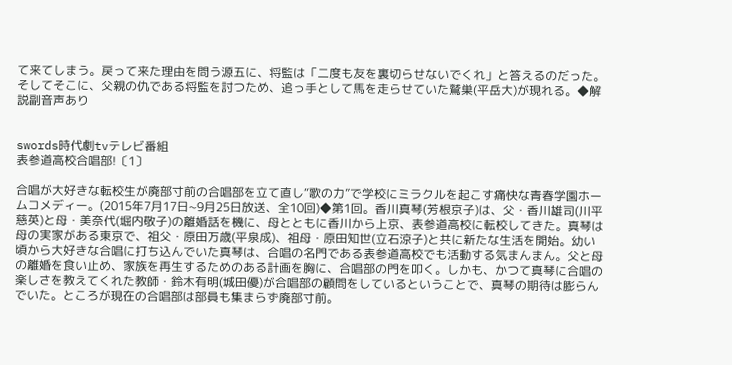て来てしまう。戻って来た理由を問う源五に、将監は「二度も友を裏切らせないでくれ」と答えるのだった。そしてそこに、父親の仇である将監を討つため、追っ手として馬を走らせていた鷲巣(平岳大)が現れる。◆解説副音声あり


swords時代劇tvテレビ番組
表参道高校合唱部!〔1〕

合唱が大好きな転校生が廃部寸前の合唱部を立て直し“歌の力”で学校にミラクルを起こす痛快な青春学園ホームコメディー。(2015年7月17日~9月25日放送、全10回)◆第1回。香川真琴(芳根京子)は、父・香川雄司(川平慈英)と母・美奈代(堀内敬子)の離婚話を機に、母とともに香川から上京、表参道高校に転校してきた。真琴は母の実家がある東京で、祖父・原田万歳(平泉成)、祖母・原田知世(立石涼子)と共に新たな生活を開始。幼い頃から大好きな合唱に打ち込んでいた真琴は、合唱の名門である表参道高校でも活動する気まんまん。父と母の離婚を食い止め、家族を再生するためのある計画を胸に、合唱部の門を叩く。しかも、かつて真琴に合唱の楽しさを教えてくれた教師・鈴木有明(城田優)が合唱部の顧問をしているということで、真琴の期待は膨らんでいた。ところが現在の合唱部は部員も集まらず廃部寸前。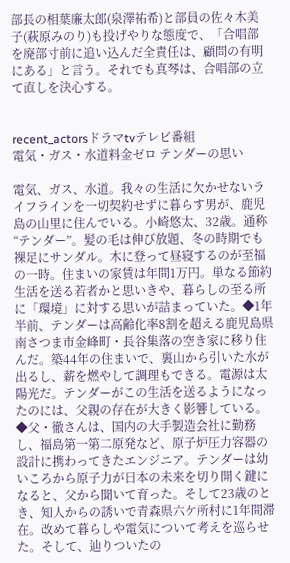部長の相葉廉太郎(泉澤祐希)と部員の佐々木美子(萩原みのり)も投げやりな態度で、「合唱部を廃部寸前に追い込んだ全責任は、顧問の有明にある」と言う。それでも真琴は、合唱部の立て直しを決心する。


recent_actorsドラマtvテレビ番組
電気・ガス・水道料金ゼロ テンダーの思い

電気、ガス、水道。我々の生活に欠かせないライフラインを一切契約せずに暮らす男が、鹿児島の山里に住んでいる。小崎悠太、32歳。通称“テンダー”。髪の毛は伸び放題、冬の時期でも裸足にサンダル。木に登って昼寝するのが至福の一時。住まいの家賃は年間1万円。単なる節約生活を送る若者かと思いきや、暮らしの至る所に「環境」に対する思いが詰まっていた。◆1年半前、テンダーは高齢化率8割を超える鹿児島県南さつま市金峰町・長谷集落の空き家に移り住んだ。築44年の住まいで、裏山から引いた水が出るし、薪を燃やして調理もできる。電源は太陽光だ。テンダーがこの生活を送るようになったのには、父親の存在が大きく影響している。◆父・徹さんは、国内の大手製造会社に勤務し、福島第一第二原発など、原子炉圧力容器の設計に携わってきたエンジニア。テンダーは幼いころから原子力が日本の未来を切り開く鍵になると、父から聞いて育った。そして23歳のとき、知人からの誘いで青森県六ケ所村に1年間滞在。改めて暮らしや電気について考えを巡らせた。そして、辿りついたの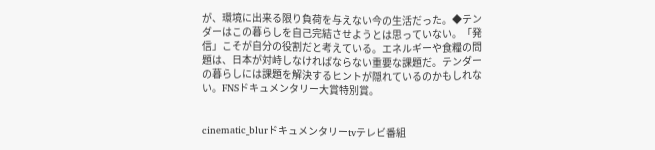が、環境に出来る限り負荷を与えない今の生活だった。◆テンダーはこの暮らしを自己完結させようとは思っていない。「発信」こそが自分の役割だと考えている。エネルギーや食糧の問題は、日本が対峙しなければならない重要な課題だ。テンダーの暮らしには課題を解決するヒントが隠れているのかもしれない。FNSドキュメンタリー大賞特別賞。


cinematic_blurドキュメンタリーtvテレビ番組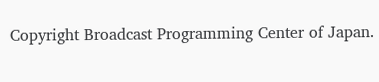Copyright Broadcast Programming Center of Japan.